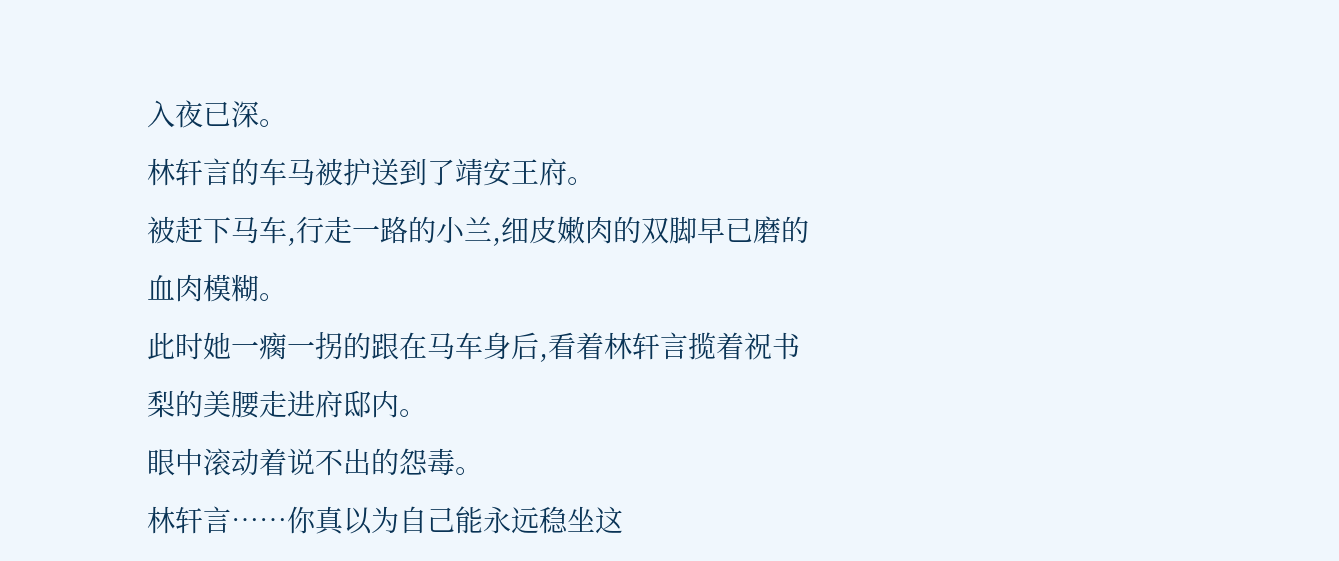入夜已深。
林轩言的车马被护送到了靖安王府。
被赶下马车,行走一路的小兰,细皮嫩肉的双脚早已磨的血肉模糊。
此时她一瘸一拐的跟在马车身后,看着林轩言揽着祝书梨的美腰走进府邸内。
眼中滚动着说不出的怨毒。
林轩言……你真以为自己能永远稳坐这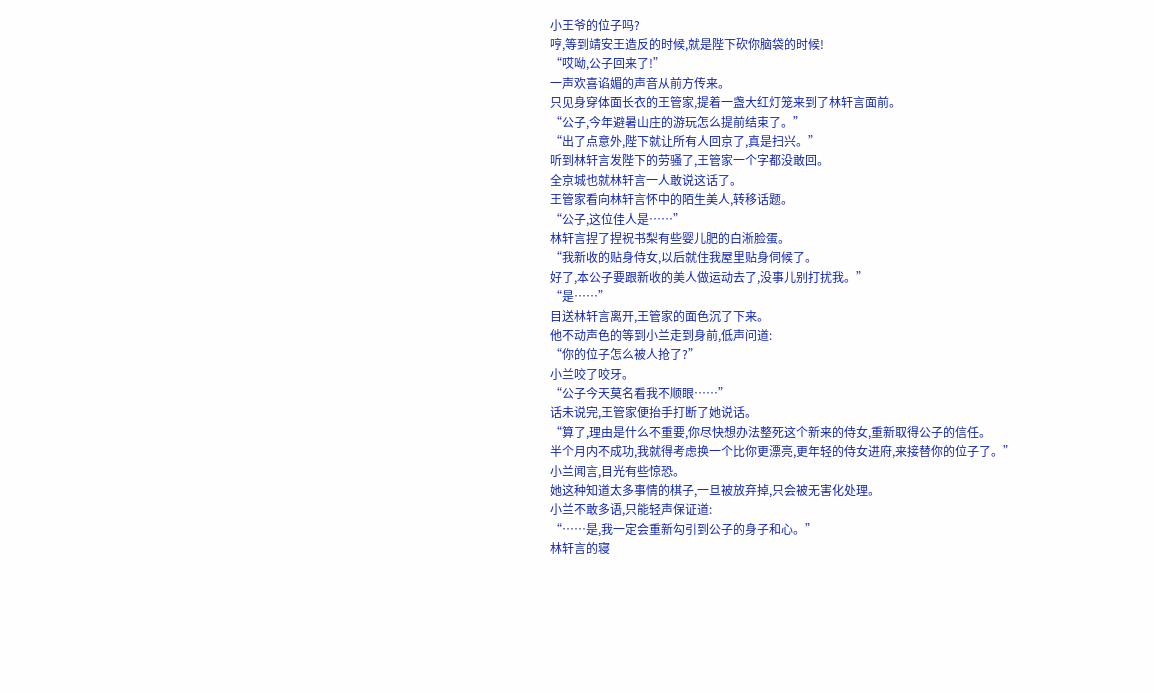小王爷的位子吗?
哼,等到靖安王造反的时候,就是陛下砍你脑袋的时候!
“哎呦,公子回来了!”
一声欢喜谄媚的声音从前方传来。
只见身穿体面长衣的王管家,提着一盏大红灯笼来到了林轩言面前。
“公子,今年避暑山庄的游玩怎么提前结束了。”
“出了点意外,陛下就让所有人回京了,真是扫兴。”
听到林轩言发陛下的劳骚了,王管家一个字都没敢回。
全京城也就林轩言一人敢说这话了。
王管家看向林轩言怀中的陌生美人,转移话题。
“公子,这位佳人是……”
林轩言捏了捏祝书梨有些婴儿肥的白淅脸蛋。
“我新收的贴身侍女,以后就住我屋里贴身伺候了。
好了,本公子要跟新收的美人做运动去了,没事儿别打扰我。”
“是……”
目送林轩言离开,王管家的面色沉了下来。
他不动声色的等到小兰走到身前,低声问道:
“你的位子怎么被人抢了?”
小兰咬了咬牙。
“公子今天莫名看我不顺眼……”
话未说完,王管家便抬手打断了她说话。
“算了,理由是什么不重要,你尽快想办法整死这个新来的侍女,重新取得公子的信任。
半个月内不成功,我就得考虑换一个比你更漂亮,更年轻的侍女进府,来接替你的位子了。”
小兰闻言,目光有些惊恐。
她这种知道太多事情的棋子,一旦被放弃掉,只会被无害化处理。
小兰不敢多语,只能轻声保证道:
“……是,我一定会重新勾引到公子的身子和心。”
林轩言的寝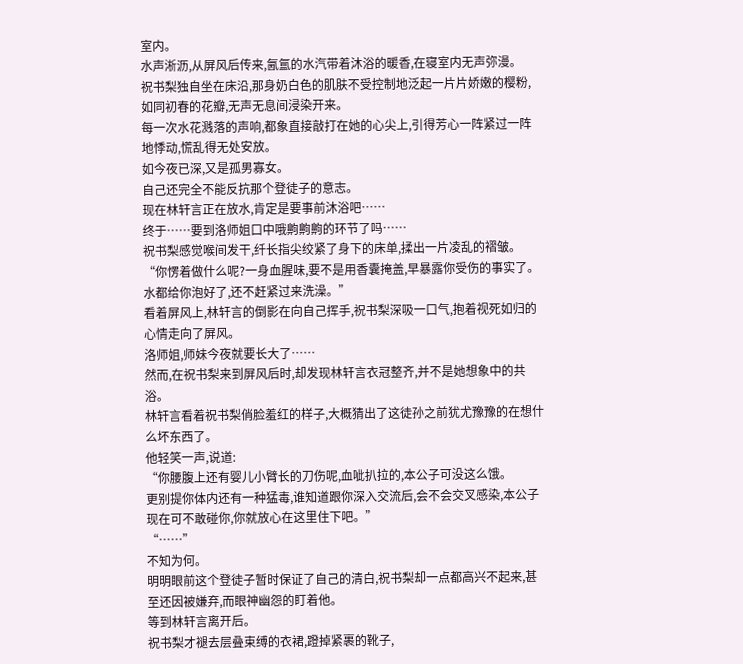室内。
水声淅沥,从屏风后传来,氤氲的水汽带着沐浴的暖香,在寝室内无声弥漫。
祝书梨独自坐在床沿,那身奶白色的肌肤不受控制地泛起一片片娇嫩的樱粉,如同初春的花瓣,无声无息间浸染开来。
每一次水花溅落的声响,都象直接敲打在她的心尖上,引得芳心一阵紧过一阵地悸动,慌乱得无处安放。
如今夜已深,又是孤男寡女。
自己还完全不能反抗那个登徒子的意志。
现在林轩言正在放水,肯定是要事前沐浴吧……
终于……要到洛师姐口中哦齁齁齁的环节了吗……
祝书梨感觉喉间发干,纤长指尖绞紧了身下的床单,揉出一片凌乱的褶皱。
“你愣着做什么呢?一身血腥味,要不是用香囊掩盖,早暴露你受伤的事实了。
水都给你泡好了,还不赶紧过来洗澡。”
看着屏风上,林轩言的倒影在向自己挥手,祝书梨深吸一口气,抱着视死如归的心情走向了屏风。
洛师姐,师妹今夜就要长大了……
然而,在祝书梨来到屏风后时,却发现林轩言衣冠整齐,并不是她想象中的共浴。
林轩言看着祝书梨俏脸羞红的样子,大概猜出了这徒孙之前犹尤豫豫的在想什么坏东西了。
他轻笑一声,说道:
“你腰腹上还有婴儿小臂长的刀伤呢,血呲扒拉的,本公子可没这么饿。
更别提你体内还有一种猛毒,谁知道跟你深入交流后,会不会交叉感染,本公子现在可不敢碰你,你就放心在这里住下吧。”
“……”
不知为何。
明明眼前这个登徒子暂时保证了自己的清白,祝书梨却一点都高兴不起来,甚至还因被嫌弃,而眼神幽怨的盯着他。
等到林轩言离开后。
祝书梨才褪去层叠束缚的衣裙,蹬掉紧裹的靴子,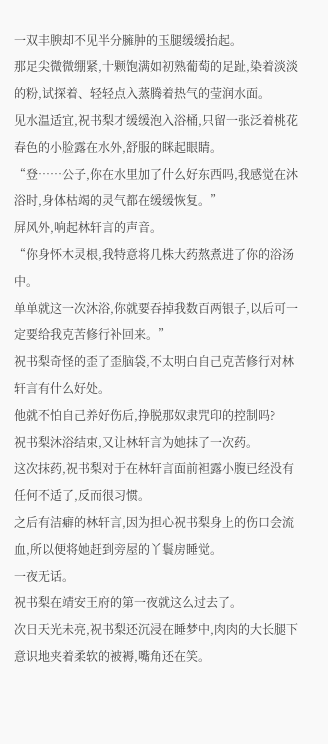一双丰腴却不见半分臃肿的玉腿缓缓抬起。
那足尖微微绷紧,十颗饱满如初熟葡萄的足趾,染着淡淡的粉,试探着、轻轻点入蒸腾着热气的莹润水面。
见水温适宜,祝书梨才缓缓泡入浴桶,只留一张泛着桃花春色的小脸露在水外,舒服的眯起眼睛。
“登……公子,你在水里加了什么好东西吗,我感觉在沐浴时,身体枯竭的灵气都在缓缓恢复。”
屏风外,响起林轩言的声音。
“你身怀木灵根,我特意将几株大药熬煮进了你的浴汤中。
单单就这一次沐浴,你就要吞掉我数百两银子,以后可一定要给我克苦修行补回来。”
祝书梨奇怪的歪了歪脑袋,不太明白自己克苦修行对林轩言有什么好处。
他就不怕自己养好伤后,挣脱那奴隶咒印的控制吗?
祝书梨沐浴结束,又让林轩言为她抹了一次药。
这次抹药,祝书梨对于在林轩言面前袒露小腹已经没有任何不适了,反而很习惯。
之后有洁癖的林轩言,因为担心祝书梨身上的伤口会流血,所以便将她赶到旁屋的丫鬟房睡觉。
一夜无话。
祝书梨在靖安王府的第一夜就这么过去了。
次日天光未亮,祝书梨还沉浸在睡梦中,肉肉的大长腿下意识地夹着柔软的被褥,嘴角还在笑。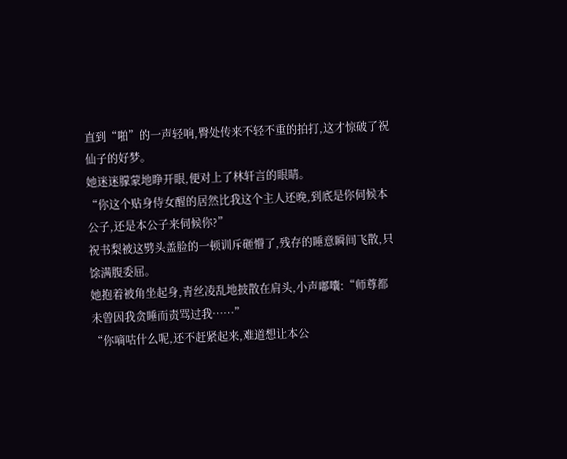直到“啪”的一声轻响,臀处传来不轻不重的拍打,这才惊破了祝仙子的好梦。
她迷迷朦蒙地睁开眼,便对上了林轩言的眼睛。
“你这个贴身侍女醒的居然比我这个主人还晚,到底是你伺候本公子,还是本公子来伺候你?”
祝书梨被这劈头盖脸的一顿训斥砸懵了,残存的睡意瞬间飞散,只馀满腹委屈。
她抱着被角坐起身,青丝凌乱地披散在肩头,小声嘟囔:“师尊都未曾因我贪睡而责骂过我……”
“你嘀咕什么呢,还不赶紧起来,难道想让本公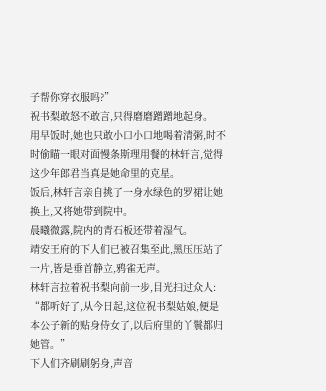子帮你穿衣服吗?”
祝书梨敢怒不敢言,只得磨磨蹭蹭地起身。
用早饭时,她也只敢小口小口地喝着清粥,时不时偷瞄一眼对面慢条斯理用餐的林轩言,觉得这少年郎君当真是她命里的克星。
饭后,林轩言亲自挑了一身水绿色的罗裙让她换上,又将她带到院中。
晨曦微露,院内的青石板还带着湿气。
靖安王府的下人们已被召集至此,黑压压站了一片,皆是垂首静立,鸦雀无声。
林轩言拉着祝书梨向前一步,目光扫过众人:
“都听好了,从今日起,这位祝书梨姑娘,便是本公子新的贴身侍女了,以后府里的丫鬟都归她管。”
下人们齐刷刷躬身,声音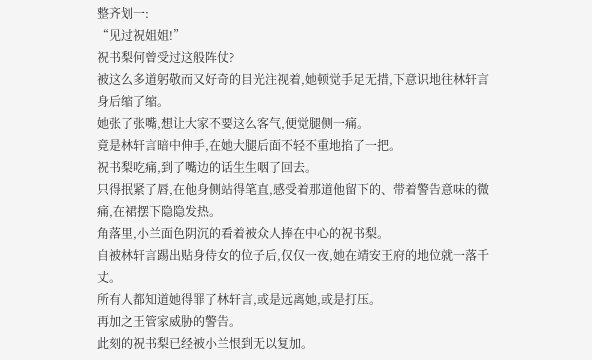整齐划一:
“见过祝姐姐!”
祝书梨何曾受过这般阵仗?
被这么多道躬敬而又好奇的目光注视着,她顿觉手足无措,下意识地往林轩言身后缩了缩。
她张了张嘴,想让大家不要这么客气,便觉腿侧一痛。
竟是林轩言暗中伸手,在她大腿后面不轻不重地掐了一把。
祝书梨吃痛,到了嘴边的话生生咽了回去。
只得抿紧了唇,在他身侧站得笔直,感受着那道他留下的、带着警告意味的微痛,在裙摆下隐隐发热。
角落里,小兰面色阴沉的看着被众人捧在中心的祝书梨。
自被林轩言踢出贴身侍女的位子后,仅仅一夜,她在靖安王府的地位就一落千丈。
所有人都知道她得罪了林轩言,或是远离她,或是打压。
再加之王管家威胁的警告。
此刻的祝书梨已经被小兰恨到无以复加。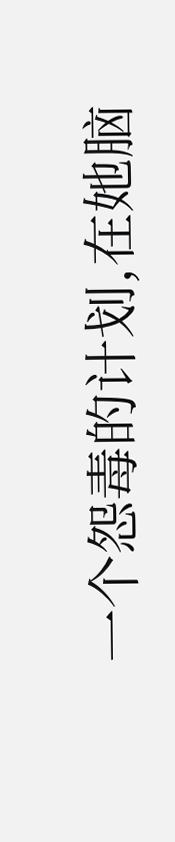一个怨毒的计划,在她脑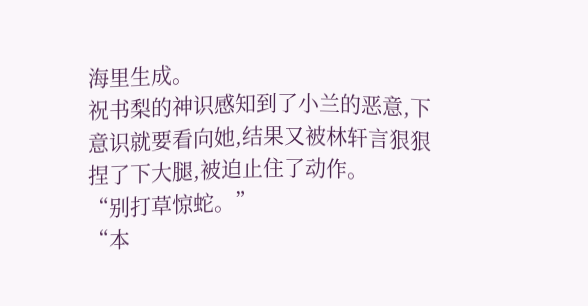海里生成。
祝书梨的神识感知到了小兰的恶意,下意识就要看向她,结果又被林轩言狠狠捏了下大腿,被迫止住了动作。
“别打草惊蛇。”
“本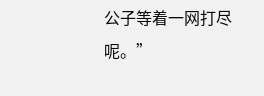公子等着一网打尽呢。”